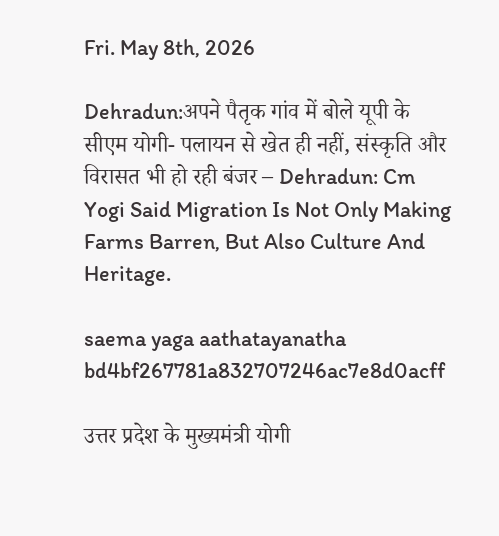Fri. May 8th, 2026

Dehradun:अपने पैतृक गांव में बोले यूपी के सीएम योगी- पलायन से खेत ही नहीं, संस्कृति और विरासत भी हो रही बंजर – Dehradun: Cm Yogi Said Migration Is Not Only Making Farms Barren, But Also Culture And Heritage.

saema yaga aathatayanatha bd4bf267781a832707246ac7e8d0acff

उत्तर प्रदेश के मुख्यमंत्री योगी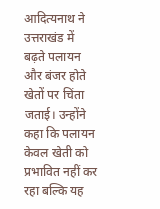आदित्यनाथ ने उत्तराखंड में बढ़ते पलायन और बंजर होते खेतों पर चिंता जताई। उन्होंने कहा कि पलायन केवल खेती को प्रभावित नहीं कर रहा बल्कि यह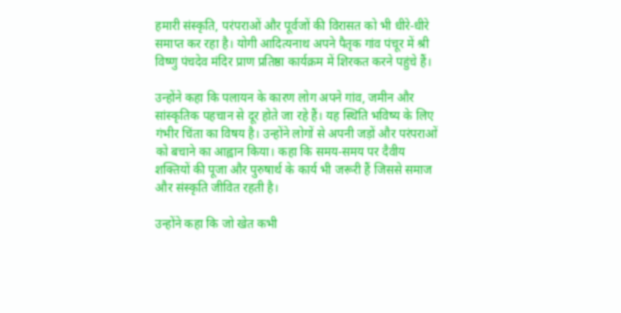हमारी संस्कृति, परंपराओं और पूर्वजों की विरासत को भी धीरे-धीरे समाप्त कर रहा है। योगी आदित्यनाथ अपने पैतृक गांव पंचूर में श्री विष्णु पंचदेव मंदिर प्राण प्रतिष्ठा कार्यक्रम में शिरकत करने पहुंचे हैं।

उन्होंने कहा कि पलायन के कारण लोग अपने गांव, जमीन और सांस्कृतिक पहचान से दूर होते जा रहे हैं। यह स्थिति भविष्य के लिए गंभीर चिंता का विषय है। उन्होंने लोगों से अपनी जड़ों और परंपराओं को बचाने का आह्वान किया। कहा कि समय-समय पर दैवीय शक्तियों की पूजा और पुरुषार्थ के कार्य भी जरूरी हैं जिससे समाज और संस्कृति जीवित रहती है।

उन्होंने कहा कि जो खेत कभी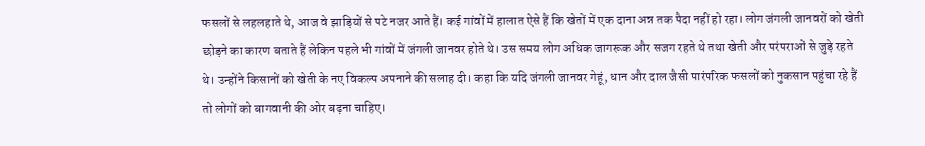फसलों से लहलहाते थे, आज वे झाड़ियों से पटे नजर आते हैं। कई गांवों में हालात ऐसे हैं कि खेतों में एक दाना अन्न तक पैदा नहीं हो रहा। लोग जंगली जानवरों को खेती छोड़ने का कारण बताते हैं लेकिन पहले भी गांवों में जंगली जानवर होते थे। उस समय लोग अधिक जागरूक और सजग रहते थे तथा खेती और परंपराओं से जुड़े रहते थे। उन्होंने किसानों को खेती के नए विकल्प अपनाने की सलाह दी। कहा कि यदि जंगली जानवर गेहूं, धान और दाल जैसी पारंपरिक फसलों को नुकसान पहुंचा रहे हैं तो लोगों को बागवानी की ओर बढ़ना चाहिए।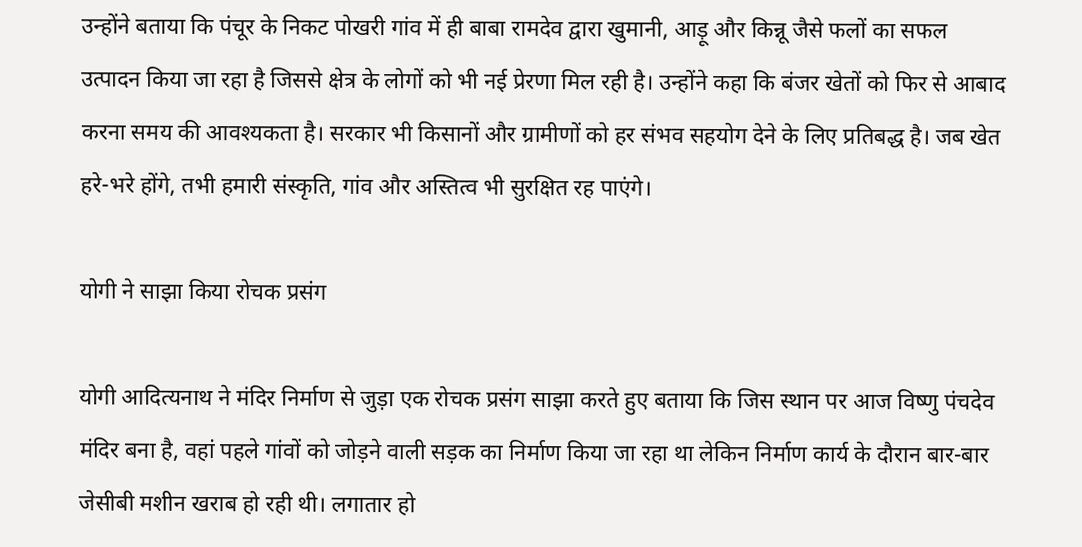उन्होंने बताया कि पंचूर के निकट पोखरी गांव में ही बाबा रामदेव द्वारा खुमानी, आड़ू और किन्नू जैसे फलों का सफल उत्पादन किया जा रहा है जिससे क्षेत्र के लोगों को भी नई प्रेरणा मिल रही है। उन्होंने कहा कि बंजर खेतों को फिर से आबाद करना समय की आवश्यकता है। सरकार भी किसानों और ग्रामीणों को हर संभव सहयोग देने के लिए प्रतिबद्ध है। जब खेत हरे-भरे होंगे, तभी हमारी संस्कृति, गांव और अस्तित्व भी सुरक्षित रह पाएंगे।

योगी ने साझा किया रोचक प्रसंग

योगी आदित्यनाथ ने मंदिर निर्माण से जुड़ा एक रोचक प्रसंग साझा करते हुए बताया कि जिस स्थान पर आज विष्णु पंचदेव मंदिर बना है, वहां पहले गांवों को जोड़ने वाली सड़क का निर्माण किया जा रहा था लेकिन निर्माण कार्य के दौरान बार-बार जेसीबी मशीन खराब हो रही थी। लगातार हो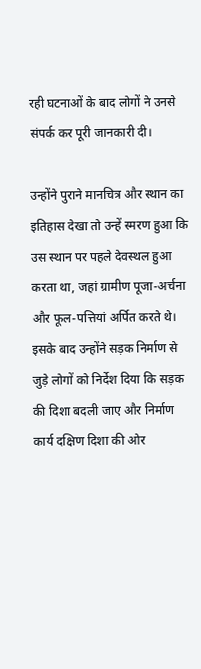रही घटनाओं के बाद लोगों ने उनसे संपर्क कर पूरी जानकारी दी।

उन्होंने पुराने मानचित्र और स्थान का इतिहास देखा तो उन्हें स्मरण हुआ कि उस स्थान पर पहले देवस्थल हुआ करता था, जहां ग्रामीण पूजा-अर्चना और फूल-पत्तियां अर्पित करते थे। इसके बाद उन्होंने सड़क निर्माण से जुड़े लोगों को निर्देश दिया कि सड़क की दिशा बदली जाए और निर्माण कार्य दक्षिण दिशा की ओर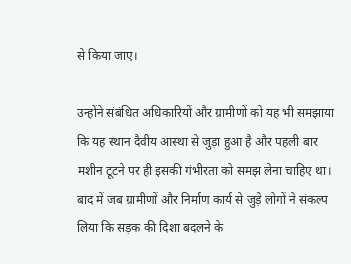से किया जाए।

उन्होंने संबंधित अधिकारियों और ग्रामीणों को यह भी समझाया कि यह स्थान दैवीय आस्था से जुड़ा हुआ है और पहली बार मशीन टूटने पर ही इसकी गंभीरता को समझ लेना चाहिए था। बाद में जब ग्रामीणों और निर्माण कार्य से जुड़े लोगों ने संकल्प लिया कि सड़क की दिशा बदलने के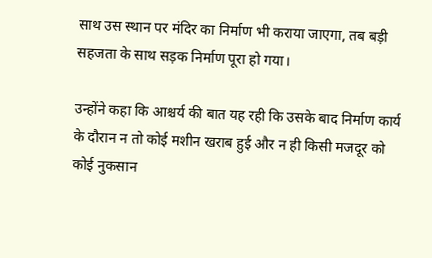साथ उस स्थान पर मंदिर का निर्माण भी कराया जाएगा, तब बड़ी सहजता के साथ सड़क निर्माण पूरा हो गया।

उन्होंने कहा कि आश्चर्य की बात यह रही कि उसके बाद निर्माण कार्य के दौरान न तो कोई मशीन खराब हुई और न ही किसी मजदूर को कोई नुकसान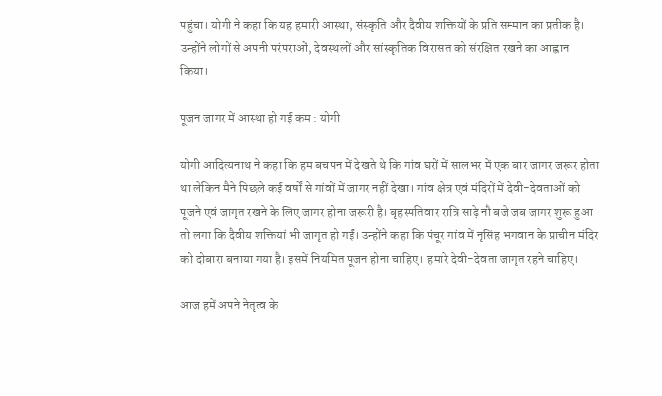पहुंचा। योगी ने कहा कि यह हमारी आस्था, संस्कृति और दैवीय शक्तियों के प्रति सम्मान का प्रतीक है। उन्होंने लोगों से अपनी परंपराओं, देवस्थलों और सांस्कृतिक विरासत को संरक्षित रखने का आह्वान किया।

पूजन जागर में आस्था हो गई कम : योगी

योगी आदित्यनाथ ने कहा कि हम बचपन में देखते थे कि गांव घरों में सालभर में एक बार जागर जरूर होता था लेकिन मैने पिछले कई वर्षों से गांवों में जागर नहीं देखा। गांव क्षेत्र एवं मंदिरों में देवी-देवताओं को पूजने एवं जागृत रखने के लिए जागर होना जरूरी है। बृहस्पतिवार रात्रि साढ़े नौ बजे जब जागर शुरू हुआ तो लगा कि दैवीय शक्तियां भी जागृत हो गईं। उन्होंने कहा कि पंचूर गांव में नृसिंह भगवान के प्राचीन मंदिर को दोबारा बनाया गया है। इसमें नियमित पूजन होना चाहिए। हमारे देवी-देवता जागृत रहने चाहिए।

आज हमें अपने नेतृत्व के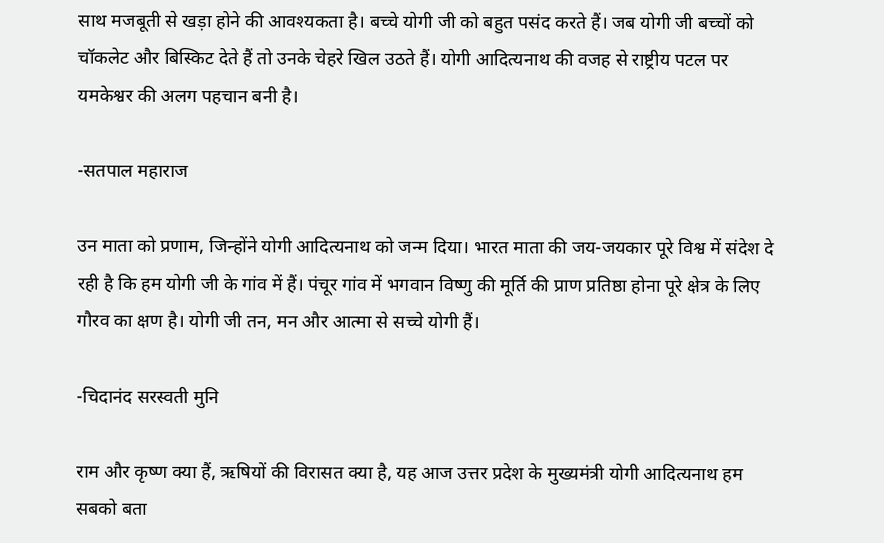साथ मजबूती से खड़ा होने की आवश्यकता है। बच्चे योगी जी को बहुत पसंद करते हैं। जब योगी जी बच्चों को चॉकलेट और बिस्किट देते हैं तो उनके चेहरे खिल उठते हैं। योगी आदित्यनाथ की वजह से राष्ट्रीय पटल पर यमकेश्वर की अलग पहचान बनी है।

-सतपाल महाराज

उन माता को प्रणाम, जिन्होंने योगी आदित्यनाथ को जन्म दिया। भारत माता की जय-जयकार पूरे विश्व में संदेश दे रही है कि हम योगी जी के गांव में हैं। पंचूर गांव में भगवान विष्णु की मूर्ति की प्राण प्रतिष्ठा होना पूरे क्षेत्र के लिए गौरव का क्षण है। योगी जी तन, मन और आत्मा से सच्चे योगी हैं।

-चिदानंद सरस्वती मुनि

राम और कृष्ण क्या हैं, ऋषियों की विरासत क्या है, यह आज उत्तर प्रदेश के मुख्यमंत्री योगी आदित्यनाथ हम सबको बता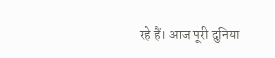रहे हैं। आज पूरी दुनिया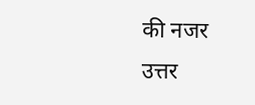की नजर उत्तर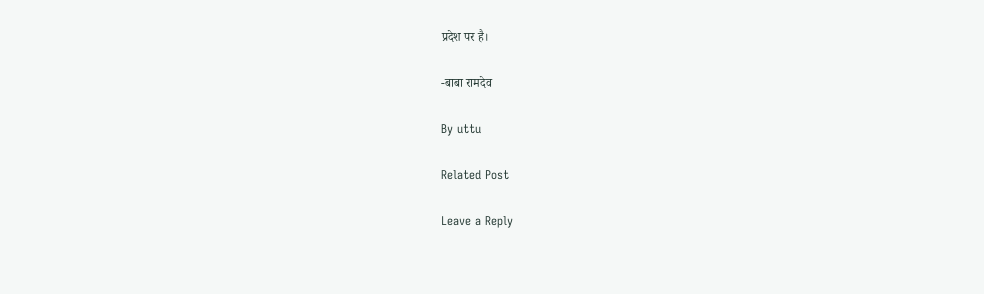प्रदेश पर है।

-बाबा रामदेव

By uttu

Related Post

Leave a Reply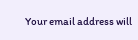Your email address will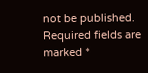not be published. Required fields are marked *